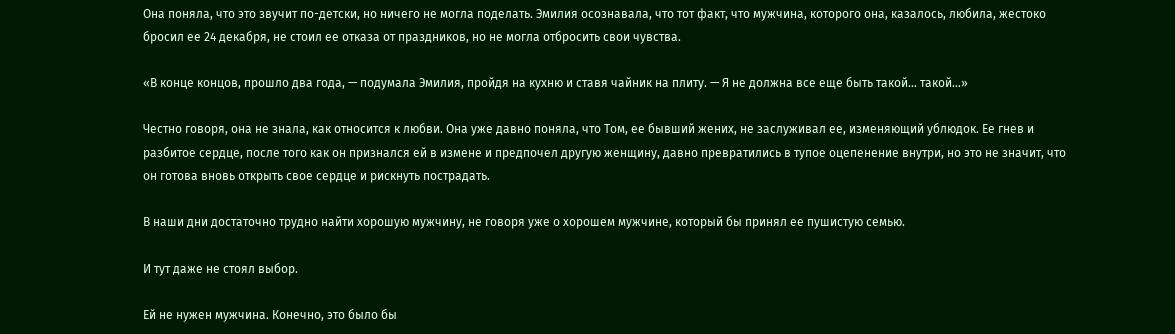Она поняла, что это звучит по-детски, но ничего не могла поделать. Эмилия осознавала, что тот факт, что мужчина, которого она, казалось, любила, жестоко бросил ее 24 декабря, не стоил ее отказа от праздников, но не могла отбросить свои чувства.

«В конце концов, прошло два года, — подумала Эмилия, пройдя на кухню и ставя чайник на плиту. — Я не должна все еще быть такой… такой…»

Честно говоря, она не знала, как относится к любви. Она уже давно поняла, что Том, ее бывший жених, не заслуживал ее, изменяющий ублюдок. Ее гнев и разбитое сердце, после того как он признался ей в измене и предпочел другую женщину, давно превратились в тупое оцепенение внутри, но это не значит, что он готова вновь открыть свое сердце и рискнуть пострадать.

В наши дни достаточно трудно найти хорошую мужчину, не говоря уже о хорошем мужчине, который бы принял ее пушистую семью.

И тут даже не стоял выбор.

Ей не нужен мужчина. Конечно, это было бы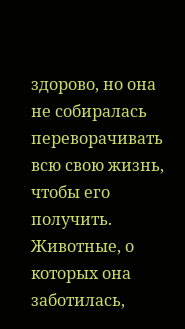здорово, но она не собиралась переворачивать всю свою жизнь, чтобы его получить. Животные, о которых она заботилась,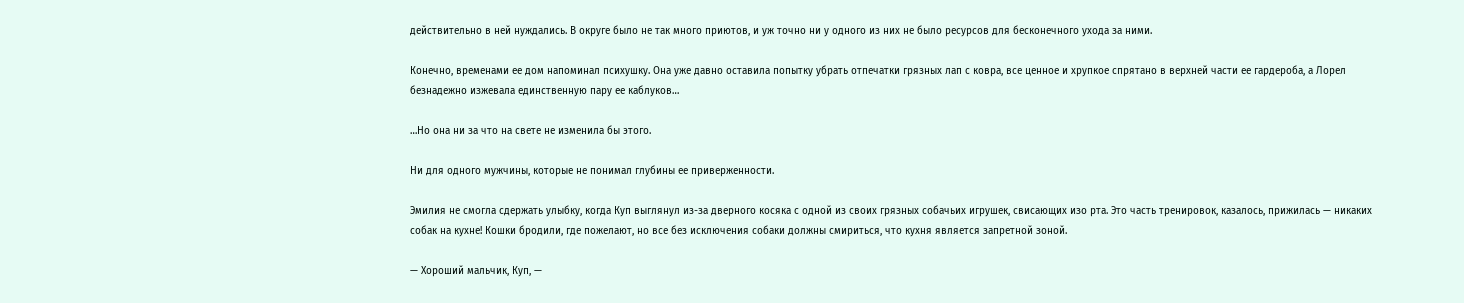действительно в ней нуждались. В округе было не так много приютов, и уж точно ни у одного из них не было ресурсов для бесконечного ухода за ними.

Конечно, временами ее дом напоминал психушку. Она уже давно оставила попытку убрать отпечатки грязных лап с ковра, все ценное и хрупкое спрятано в верхней части ее гардероба, а Лорел безнадежно изжевала единственную пару ее каблуков…

…Но она ни за что на свете не изменила бы этого.

Ни для одного мужчины, которые не понимал глубины ее приверженности.

Эмилия не смогла сдержать улыбку, когда Куп выглянул из-за дверного косяка с одной из своих грязных собачьих игрушек, свисающих изо рта. Это часть тренировок, казалось, прижилась — никаких собак на кухне! Кошки бродили, где пожелают, но все без исключения собаки должны смириться, что кухня является запретной зоной.

— Хороший мальчик, Куп, —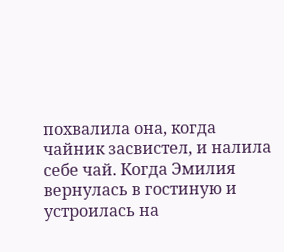похвалила она, когда чайник засвистел, и налила себе чай. Когда Эмилия вернулась в гостиную и устроилась на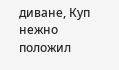диване, Куп нежно положил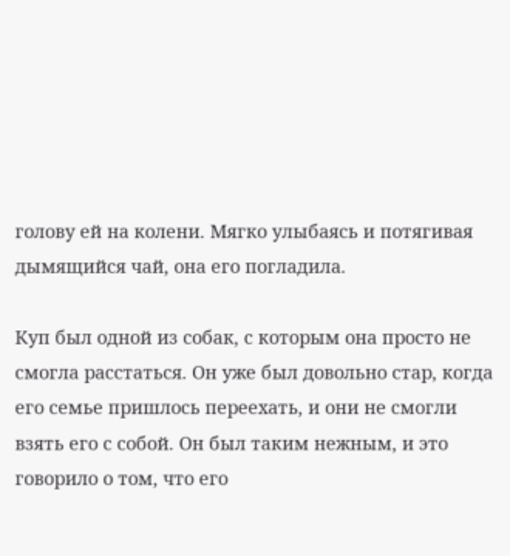голову ей на колени. Мягко улыбаясь и потягивая дымящийся чай, она его погладила.

Куп был одной из собак, с которым она просто не смогла расстаться. Он уже был довольно стар, когда его семье пришлось переехать, и они не смогли взять его с собой. Он был таким нежным, и это говорило о том, что его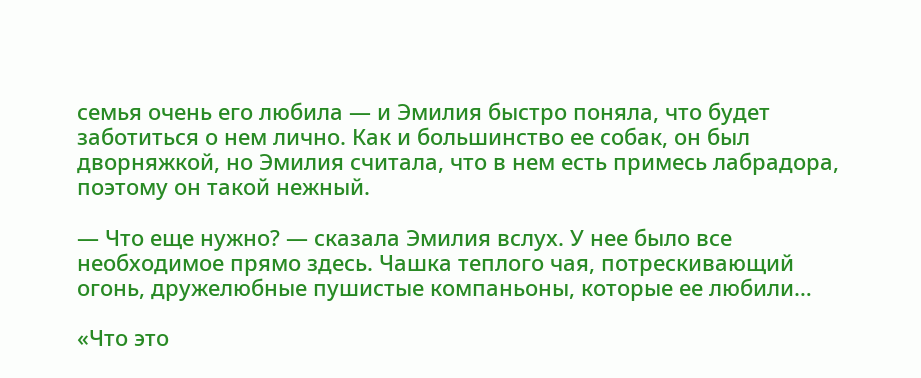семья очень его любила — и Эмилия быстро поняла, что будет заботиться о нем лично. Как и большинство ее собак, он был дворняжкой, но Эмилия считала, что в нем есть примесь лабрадора, поэтому он такой нежный.

— Что еще нужно? — сказала Эмилия вслух. У нее было все необходимое прямо здесь. Чашка теплого чая, потрескивающий огонь, дружелюбные пушистые компаньоны, которые ее любили…

«Что это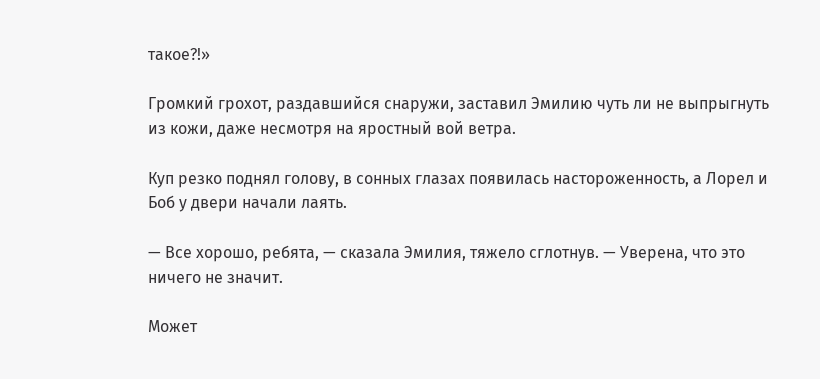такое?!»

Громкий грохот, раздавшийся снаружи, заставил Эмилию чуть ли не выпрыгнуть из кожи, даже несмотря на яростный вой ветра.

Куп резко поднял голову, в сонных глазах появилась настороженность, а Лорел и Боб у двери начали лаять.

— Все хорошо, ребята, — сказала Эмилия, тяжело сглотнув. — Уверена, что это ничего не значит.

Может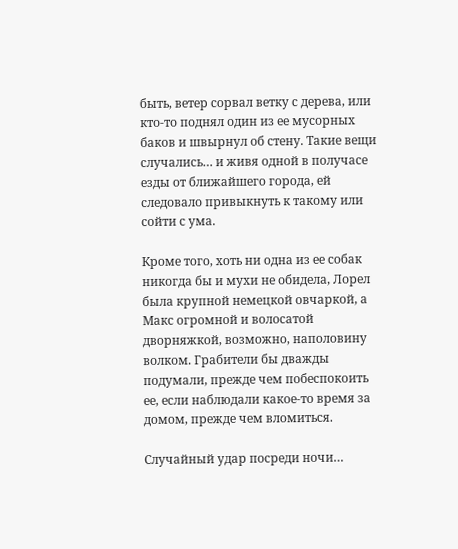быть, ветер сорвал ветку с дерева, или кто-то поднял один из ее мусорных баков и швырнул об стену. Такие вещи случались… и живя одной в получасе езды от ближайшего города, ей следовало привыкнуть к такому или сойти с ума.

Кроме того, хоть ни одна из ее собак никогда бы и мухи не обидела, Лорел была крупной немецкой овчаркой, а Макс огромной и волосатой дворняжкой, возможно, наполовину волком. Грабители бы дважды подумали, прежде чем побеспокоить ее, если наблюдали какое-то время за домом, прежде чем вломиться.

Случайный удар посреди ночи…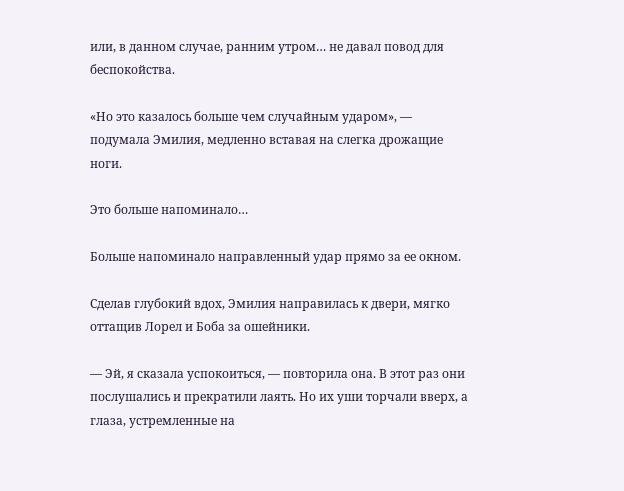или, в данном случае, ранним утром… не давал повод для беспокойства.

«Но это казалось больше чем случайным ударом», — подумала Эмилия, медленно вставая на слегка дрожащие ноги.

Это больше напоминало…

Больше напоминало направленный удар прямо за ее окном.

Сделав глубокий вдох, Эмилия направилась к двери, мягко оттащив Лорел и Боба за ошейники.

— Эй, я сказала успокоиться, — повторила она. В этот раз они послушались и прекратили лаять. Но их уши торчали вверх, а глаза, устремленные на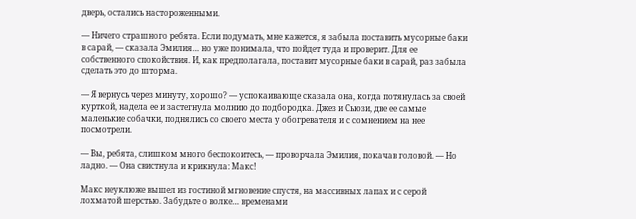дверь, остались настороженными.

— Ничего страшного ребята. Если подумать, мне кажется, я забыла поставить мусорные баки в сарай, — сказала Эмилия… но уже понимала, что пойдет туда и проверит. Для ее собственного спокойствия. И, как предполагала, поставит мусорные баки в сарай, раз забыла сделать это до шторма.

— Я вернусь через минуту, хорошо? — успокаивающе сказала она, когда потянулась за своей курткой, надела ее и застегнула молнию до подбородка. Джез и Сьюзи, две ее самые маленькие собачки, поднялись со своего места у обогревателя и с сомнением на нее посмотрели.

— Вы, ребята, слишком много беспокоитесь, — проворчала Эмилия, покачав головой. — Но ладно. — Она свистнула и крикнула: Макс!

Макс неуклюже вышел из гостиной мгновение спустя, на массивных лапах и с серой лохматой шерстью. Забудьте о волке… временами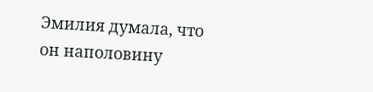Эмилия думала, что он наполовину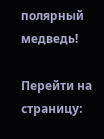полярный медведь!

Перейти на страницу: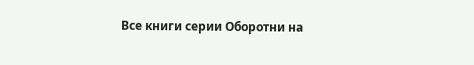Все книги серии Оборотни на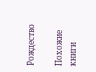Рождество

Похожие книги